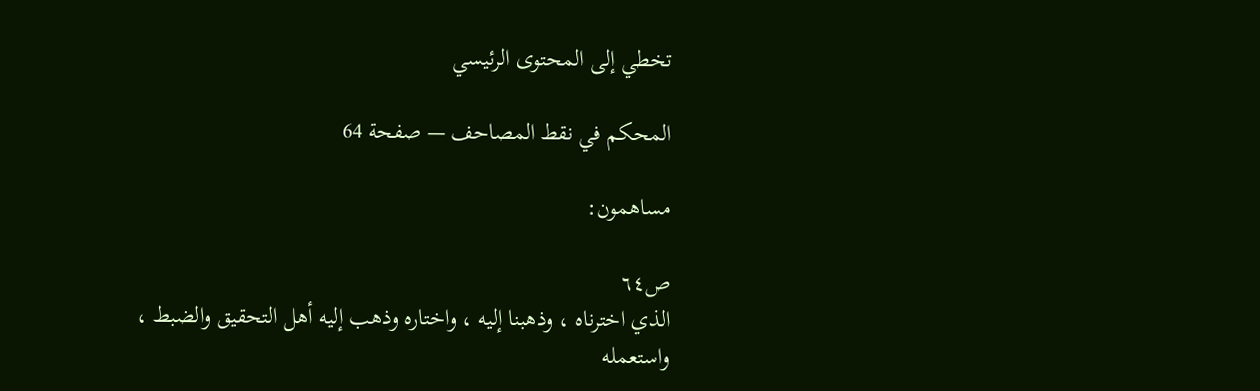تخطي إلى المحتوى الرئيسي

المحكم في نقط المصاحف — صفحة 64

مساهمون:

ص٦٤
الذي اخترناه ، وذهبنا إليه ، واختاره وذهب إليه أهل التحقيق والضبط ، واستعمله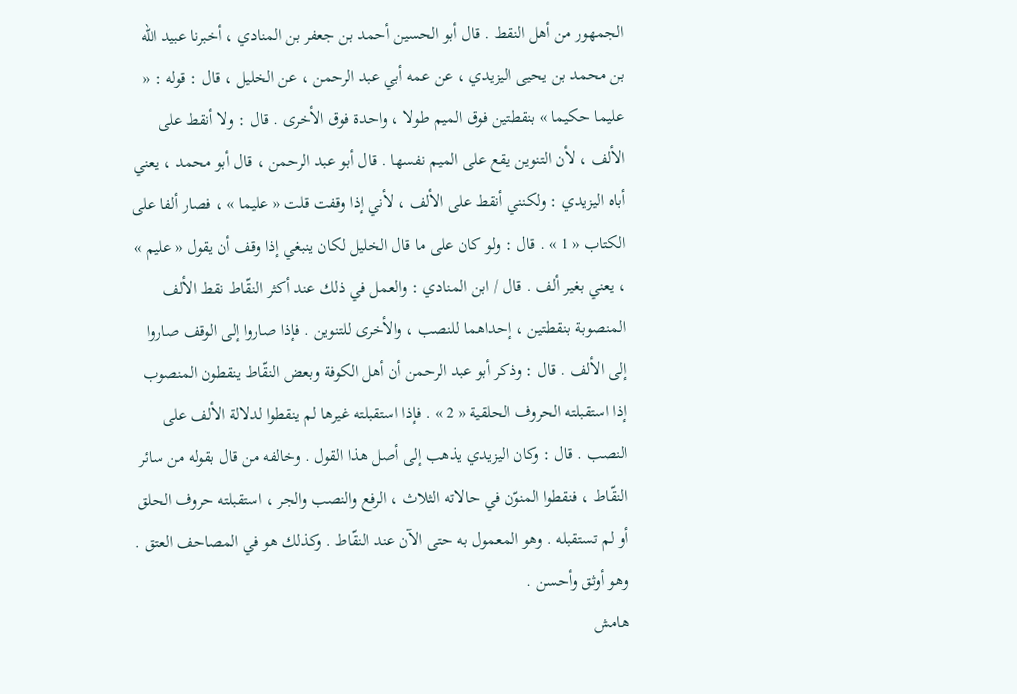الجمهور من أهل النقط . قال أبو الحسين أحمد بن جعفر بن المنادي ، أخبرنا عبيد اللّه بن محمد بن يحيى اليزيدي ، عن عمه أبي عبد الرحمن ، عن الخليل ، قال : قوله : « عليما حكيما » بنقطتين فوق الميم طولا ، واحدة فوق الأخرى . قال : ولا أنقط على الألف ، لأن التنوين يقع على الميم نفسها . قال أبو عبد الرحمن ، قال أبو محمد ، يعني أباه اليزيدي : ولكنني أنقط على الألف ، لأني إذا وقفت قلت « عليما » ، فصار ألفا على الكتاب « 1 » . قال : ولو كان على ما قال الخليل لكان ينبغي إذا وقف أن يقول « عليم » ، يعني بغير ألف . قال / ابن المنادي : والعمل في ذلك عند أكثر النقّاط نقط الألف المنصوبة بنقطتين ، إحداهما للنصب ، والأخرى للتنوين . فإذا صاروا إلى الوقف صاروا إلى الألف . قال : وذكر أبو عبد الرحمن أن أهل الكوفة وبعض النقّاط ينقطون المنصوب إذا استقبلته الحروف الحلقية « 2 » . فإذا استقبلته غيرها لم ينقطوا لدلالة الألف على النصب . قال : وكان اليزيدي يذهب إلى أصل هذا القول . وخالفه من قال بقوله من سائر النقّاط ، فنقطوا المنوّن في حالاته الثلاث ، الرفع والنصب والجر ، استقبلته حروف الحلق أو لم تستقبله . وهو المعمول به حتى الآن عند النقّاط . وكذلك هو في المصاحف العتق . وهو أوثق وأحسن .
هامش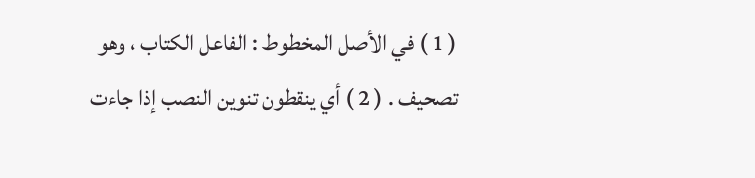( 1 ) في الأصل المخطوط : الفاعل الكتاب ، وهو تصحيف . ( 2 ) أي ينقطون تنوين النصب إذا جاءت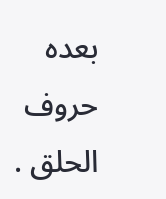بعده حروف الحلق .